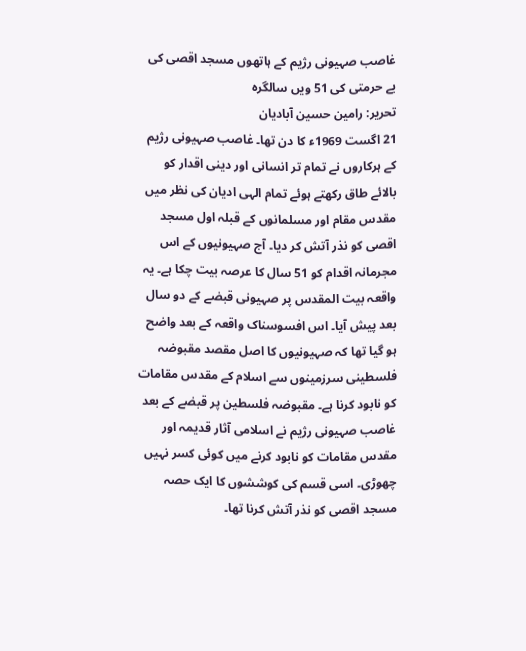غاصب صہیونی رژیم کے ہاتھوں مسجد اقصی کی بے حرمتی کی 51 ویں سالگرہ
تحریر: رامین حسین آبادیان
21 اگست 1969ء کا دن تھا۔ غاصب صہیونی رژیم کے ہرکاروں نے تمام تر انسانی اور دینی اقدار کو بالائے طاق رکھتے ہوئے تمام الہی ادیان کی نظر میں مقدس مقام اور مسلمانوں کے قبلہ اول مسجد اقصی کو نذر آتش کر دیا۔ آج صہیونیوں کے اس مجرمانہ اقدام کو 51 سال کا عرصہ بیت چکا ہے۔ یہ واقعہ بیت المقدس پر صہیونی قبضے کے دو سال بعد پیش آیا۔ اس افسوسناک واقعہ کے بعد واضح ہو گیا تھا کہ صہیونیوں کا اصل مقصد مقبوضہ فلسطینی سرزمینوں سے اسلام کے مقدس مقامات کو نابود کرنا ہے۔ مقبوضہ فلسطین پر قبضے کے بعد غاصب صہیونی رژیم نے اسلامی آثار قدیمہ اور مقدس مقامات کو نابود کرنے میں کوئی کسر نہیں چھوڑی۔ اسی قسم کی کوششوں کا ایک حصہ مسجد اقصی کو نذر آتش کرنا تھا۔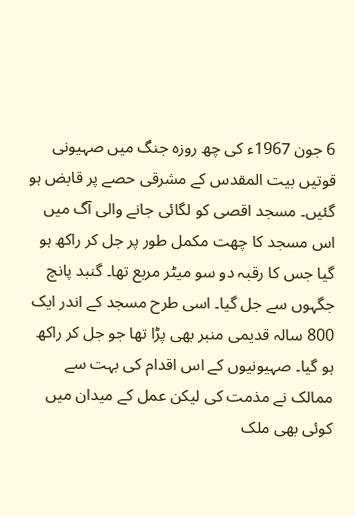6 جون 1967ء کی چھ روزہ جنگ میں صہیونی قوتیں بیت المقدس کے مشرقی حصے پر قابض ہو گئیں۔ مسجد اقصی کو لگائی جانے والی آگ میں اس مسجد کا چھت مکمل طور پر جل کر راکھ ہو گیا جس کا رقبہ دو سو میٹر مربع تھا۔ گنبد پانچ جگہوں سے جل گیا۔ اسی طرح مسجد کے اندر ایک 800 سالہ قدیمی منبر بھی پڑا تھا جو جل کر راکھ ہو گیا۔ صہیونیوں کے اس اقدام کی بہت سے ممالک نے مذمت کی لیکن عمل کے میدان میں کوئی بھی ملک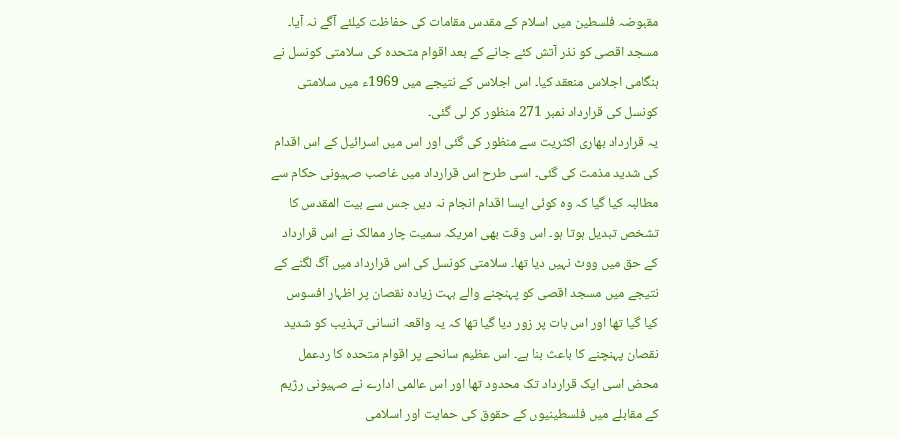مقبوضہ فلسطین میں اسلام کے مقدس مقامات کی حفاظت کیلئے آگے نہ آیا۔ مسجد اقصی کو نذر آتش کئے جانے کے بعد اقوام متحدہ کی سلامتی کونسل نے ہنگامی اجلاس منعقد کیا۔ اس اجلاس کے نتیجے میں 1969ء میں سلامتی کونسل کی قرارداد نمبر 271 منظور کر لی گئی۔
یہ قرارداد بھاری اکثریت سے منظور کی گئی اور اس میں اسرائیل کے اس اقدام کی شدید مذمت کی گئی۔ اسی طرح اس قرارداد میں غاصب صہیونی حکام سے مطالبہ کیا گیا کہ وہ کوئی ایسا اقدام انجام نہ دیں جس سے بیت المقدس کا تشخص تبدیل ہوتا ہو۔ اس وقت بھی امریکہ سمیت چار ممالک نے اس قرارداد کے حق میں ووٹ نہیں دیا تھا۔ سلامتی کونسل کی اس قرارداد میں آگ لگنے کے نتیجے میں مسجد اقصی کو پہنچنے والے بہت زیادہ نقصان پر اظہار افسوس کیا گیا تھا اور اس بات پر زور دیا گیا تھا کہ یہ واقعہ انسانی تہذیب کو شدید نقصان پہنچنے کا باعث بنا ہے۔ اس عظیم سانحے پر اقوام متحدہ کا ردعمل محض اسی ایک قرارداد تک محدود تھا اور اس عالمی ادارے نے صہیونی رژیم کے مقابلے میں فلسطینیوں کے حقوق کی حمایت اور اسلامی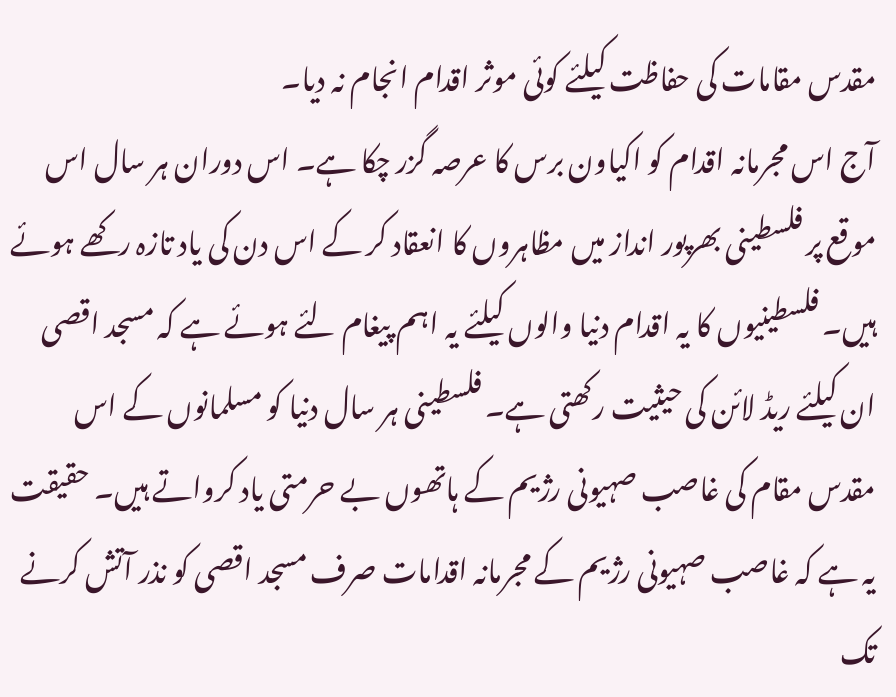مقدس مقامات کی حفاظت کیلئے کوئی موثر اقدام انجام نہ دیا۔
آج اس مجرمانہ اقدام کو اکیاون برس کا عرصہ گزر چکا ہے۔ اس دوران ہر سال اس موقع پر فلسطینی بھرپور انداز میں مظاہروں کا انعقاد کر کے اس دن کی یاد تازہ رکھے ہوئے ہیں۔ فلسطینیوں کا یہ اقدام دنیا والوں کیلئے یہ اہم پیغام لئے ہوئے ہے کہ مسجد اقصی ان کیلئے ریڈ لائن کی حیثیت رکھتی ہے۔ فلسطینی ہر سال دنیا کو مسلمانوں کے اس مقدس مقام کی غاصب صہیونی رژیم کے ہاتھوں بے حرمتی یاد کرواتے ہیں۔ حقیقت یہ ہے کہ غاصب صہیونی رژیم کے مجرمانہ اقدامات صرف مسجد اقصی کو نذر آتش کرنے تک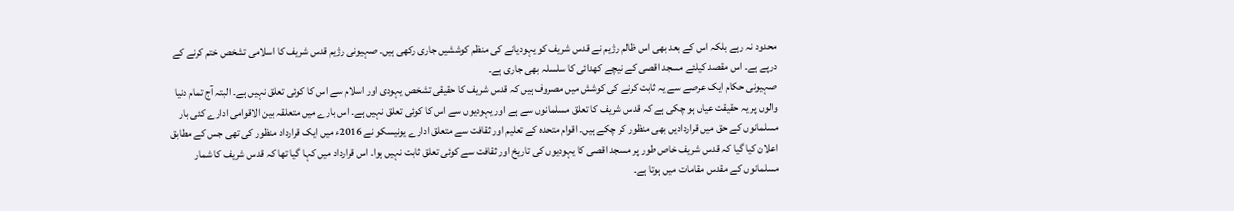محدود نہ رہے بلکہ اس کے بعد بھی اس ظالم رژیم نے قدس شریف کو یہودیانے کی منظم کوششیں جاری رکھی ہیں۔ صہیونی رژیم قدس شریف کا اسلامی تشخص ختم کرنے کے درپے ہے۔ اس مقصد کیلئے مسجد اقصی کے نیچے کھدائی کا سلسلہ بھی جاری ہے۔
صہیونی حکام ایک عرصے سے یہ ثابت کرنے کی کوشش میں مصروف ہیں کہ قدس شریف کا حقیقی تشخص یہودی اور اسلام سے اس کا کوئی تعلق نہیں ہے۔ البتہ آج تمام دنیا والوں پر یہ حقیقت عیاں ہو چکی ہے کہ قدس شریف کا تعلق مسلمانوں سے ہے اور یہودیوں سے اس کا کوئی تعلق نہیں ہے۔ اس بارے میں متعلقہ بین الاقوامی ادارے کئی بار مسلمانوں کے حق میں قراردادیں بھی منظور کر چکے ہیں۔ اقوام متحدہ کے تعلیم اور ثقافت سے متعلق ادارے یونیسکو نے 2016ء میں ایک قرارداد منظور کی تھی جس کے مطابق اعلان کیا گیا کہ قدس شریف خاص طور پر مسجد اقصی کا یہودیوں کی تاریخ اور ثقافت سے کوئی تعلق ثابت نہیں ہوا۔ اس قرارداد میں کہا گیا تھا کہ قدس شریف کا شمار مسلمانوں کے مقدس مقامات میں ہوتا ہے۔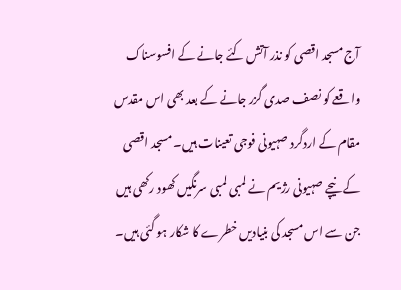آج مسجد اقصی کو نذر آتش کئے جانے کے افسوسناک واقعے کو نصف صدی گزر جانے کے بعد بھی اس مقدس مقام کے اردگرد صہیونی فوجی تعینات ہیں۔ مسجد اقصی کے نیچے صہیونی رژیم نے لمبی لمبی سرنگیں کھود رکھی ہیں جن سے اس مسجد کی بنیادیں خطرے کا شکار ہو گئی ہیں۔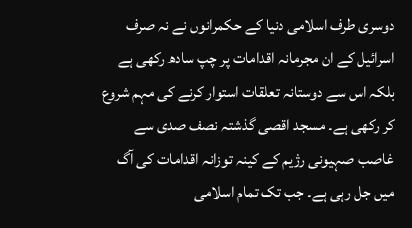دوسری طرف اسلامی دنیا کے حکمرانوں نے نہ صرف اسرائیل کے ان مجرمانہ اقدامات پر چپ سادھ رکھی ہے بلکہ اس سے دوستانہ تعلقات استوار کرنے کی مہم شروع کر رکھی ہے۔ مسجد اقصی گذشتہ نصف صدی سے غاصب صہیونی رژیم کے کینہ توزانہ اقدامات کی آگ میں جل رہی ہے۔ جب تک تمام اسلامی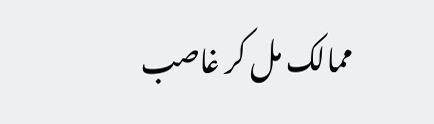ممالک مل کر غاصب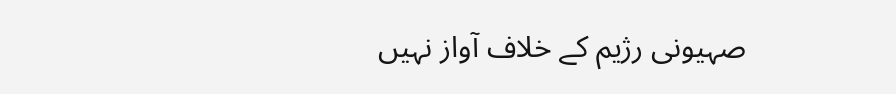صہیونی رژیم کے خلاف آواز نہیں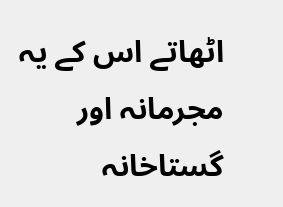اٹھاتے اس کے یہ مجرمانہ اور گستاخانہ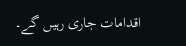اقدامات جاری رہیں گے۔